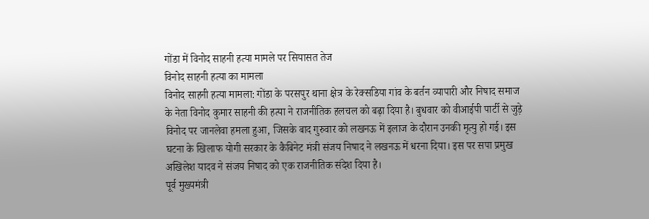गोंडा में विनोद साहनी हत्या मामले पर सियासत तेज
विनोद साहनी हत्या का मामला
विनोद साहनी हत्या मामला: गोंडा के परसपुर थाना क्षेत्र के रेक्सडिया गांव के बर्तन व्यापारी और निषाद समाज के नेता विनोद कुमार साहनी की हत्या ने राजनीतिक हलचल को बढ़ा दिया है। बुधवार को वीआईपी पार्टी से जुड़े विनोद पर जानलेवा हमला हुआ, जिसके बाद गुरुवार को लखनऊ में इलाज के दौरान उनकी मृत्यु हो गई। इस घटना के खिलाफ योगी सरकार के कैबिनेट मंत्री संजय निषाद ने लखनऊ में धरना दिया। इस पर सपा प्रमुख अखिलेश यादव ने संजय निषाद को एक राजनीतिक संदेश दिया है।
पूर्व मुख्यमंत्री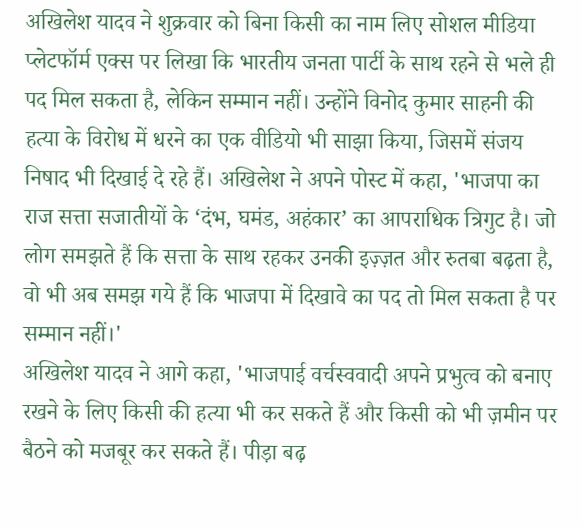अखिलेश यादव ने शुक्रवार को बिना किसी का नाम लिए सोशल मीडिया प्लेटफॉर्म एक्स पर लिखा कि भारतीय जनता पार्टी के साथ रहने से भले ही पद मिल सकता है, लेकिन सम्मान नहीं। उन्होंने विनोद कुमार साहनी की हत्या के विरोध में धरने का एक वीडियो भी साझा किया, जिसमें संजय निषाद भी दिखाई दे रहे हैं। अखिलेश ने अपने पोस्ट में कहा, 'भाजपा का राज सत्ता सजातीयों के ‘दंभ, घमंड, अहंकार’ का आपराधिक त्रिगुट है। जो लोग समझते हैं कि सत्ता के साथ रहकर उनकी इज़्ज़त और रुतबा बढ़ता है, वो भी अब समझ गये हैं कि भाजपा में दिखावे का पद तो मिल सकता है पर सम्मान नहीं।'
अखिलेश यादव ने आगे कहा, 'भाजपाई वर्चस्ववादी अपने प्रभुत्व को बनाए रखने के लिए किसी की हत्या भी कर सकते हैं और किसी को भी ज़मीन पर बैठने को मजबूर कर सकते हैं। पीड़ा बढ़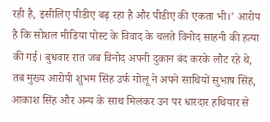रही है, इसीलिए पीडीए बढ़ रहा है और पीडीए की एकता भी।' आरोप है कि सोशल मीडिया पोस्ट के विवाद के चलते विनोद साहनी की हत्या की गई। बुधवार रात जब विनोद अपनी दुकान बंद करके लौट रहे थे, तब मुख्य आरोपी शुभम सिंह उर्फ गोलू ने अपने साथियों सुभाष सिंह, आकाश सिंह और अन्य के साथ मिलकर उन पर धारदार हथियार से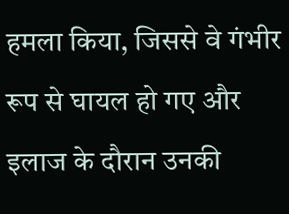हमला किया, जिससे वे गंभीर रूप से घायल हो गए और इलाज के दौरान उनकी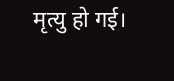मृत्यु हो गई।